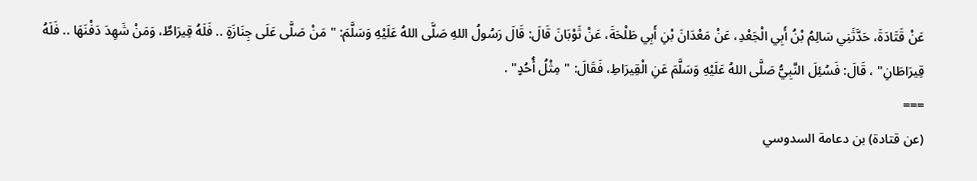عَنْ قَتَادَةَ، حَدَّثَنِي سَالِمُ بْنُ أَبِي الْجَعْدِ، عَنْ مَعْدَانَ بْنِ أَبِي طَلْحَةَ، عَنْ ثَوْبَانَ قَالَ: قَالَ رَسُولُ اللهِ صَلَّى اللهُ عَلَيْهِ وَسَلَّمَ: "مَنْ صَلَّى عَلَى جِنَازَةٍ .. فَلَهُ قِيرَاطٌ، وَمَنْ شَهِدَ دَفْنَهَا .. فَلَهُ قِيرَاطَانِ" ، قَالَ: فَسُئِلَ النَّبِيُّ صَلَّى اللهُ عَلَيْهِ وَسَلَّمَ عَنِ الْقِيرَاطِ، فَقَالَ: "مِثْلُ أُحُدٍ" .
===
(عن قتادة) بن دعامة السدوسي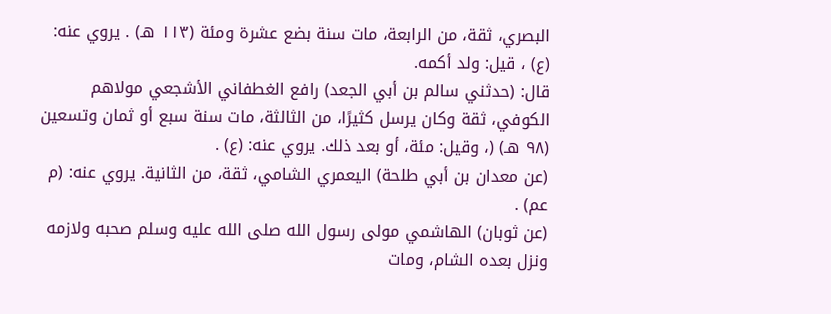البصري، ثقة، من الرابعة، مات سنة بضع عشرة ومئة (١١٣ هـ) . يروي عنه: (ع) ، قيل: ولد أكمه.
قال: (حدثني سالم بن أبي الجعد) رافع الغطفاني الأشجعي مولاهم الكوفي، ثقة وكان يرسل كثيرًا، من الثالثة، مات سنة سبع أو ثمان وتسعين (٩٨ هـ) (، وقيل: مئة، أو بعد ذلك. يروي عنه: (ع) .
(عن معدان بن أبي طلحة) اليعمري الشامي، ثقة، من الثانية. يروي عنه: (م عم) .
(عن ثوبان) الهاشمي مولى رسول الله صلى الله عليه وسلم صحبه ولازمه ونزل بعده الشام، ومات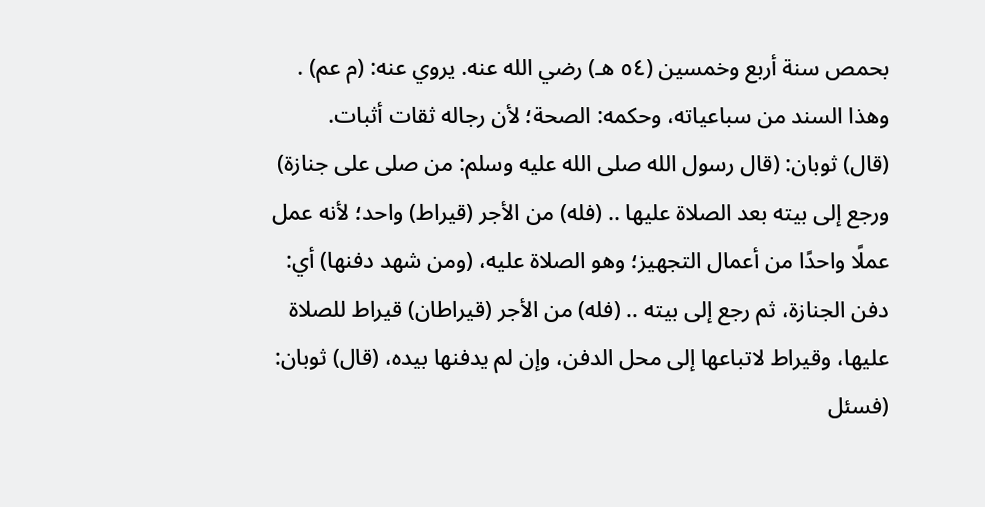بحمص سنة أربع وخمسين (٥٤ هـ) رضي الله عنه. يروي عنه: (م عم) .
وهذا السند من سباعياته، وحكمه: الصحة؛ لأن رجاله ثقات أثبات.
(قال) ثوبان: (قال رسول الله صلى الله عليه وسلم: من صلى على جنازة) ورجع إلى بيته بعد الصلاة عليها .. (فله) من الأجر (قيراط) واحد؛ لأنه عمل عملًا واحدًا من أعمال التجهيز؛ وهو الصلاة عليه، (ومن شهد دفنها) أي: دفن الجنازة، ثم رجع إلى بيته .. (فله) من الأجر (قيراطان) قيراط للصلاة عليها، وقيراط لاتباعها إلى محل الدفن، وإن لم يدفنها بيده، (قال) ثوبان: (فسئل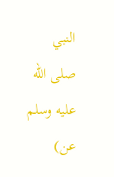النبي صلى الله عليه وسلم عن)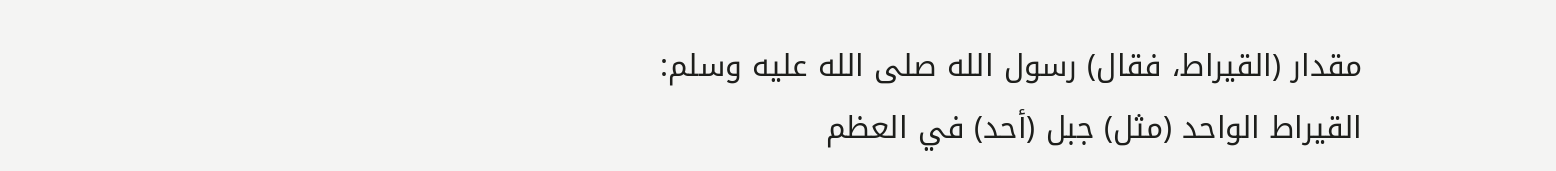مقدار (القيراط، فقال) رسول الله صلى الله عليه وسلم: القيراط الواحد (مثل) جبل (أحد) في العظم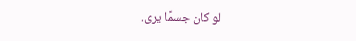لو كان جسمًا يرى.